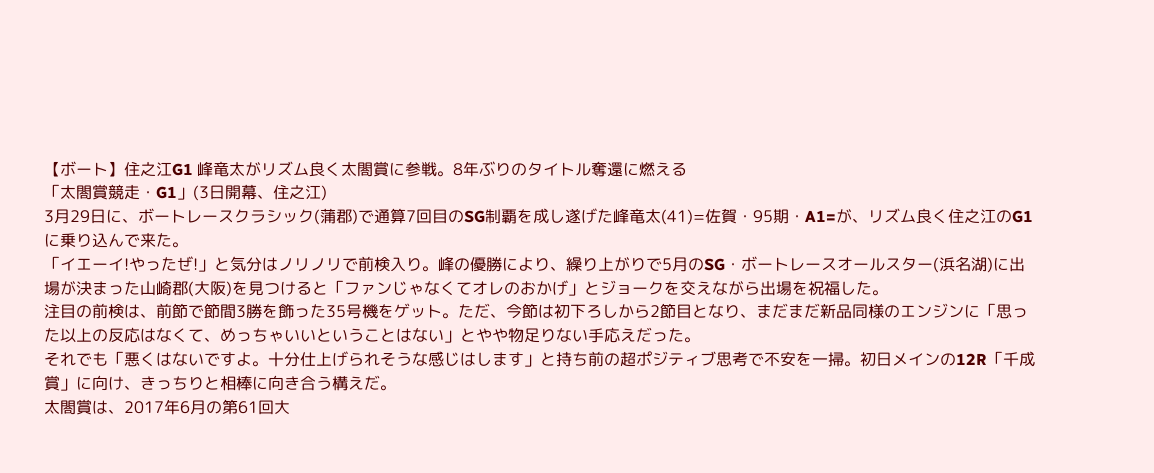【ボート】住之江G1 峰竜太がリズム良く太閤賞に参戦。8年ぶりのタイトル奪還に燃える
「太閤賞競走・G1」(3日開幕、住之江)
3月29日に、ボートレースクラシック(蒲郡)で通算7回目のSG制覇を成し遂げた峰竜太(41)=佐賀・95期・A1=が、リズム良く住之江のG1に乗り込んで来た。
「イエーイ!やったぜ!」と気分はノリノリで前検入り。峰の優勝により、繰り上がりで5月のSG・ボートレースオールスター(浜名湖)に出場が決まった山崎郡(大阪)を見つけると「ファンじゃなくてオレのおかげ」とジョークを交えながら出場を祝福した。
注目の前検は、前節で節間3勝を飾った35号機をゲット。ただ、今節は初下ろしから2節目となり、まだまだ新品同様のエンジンに「思った以上の反応はなくて、めっちゃいいということはない」とやや物足りない手応えだった。
それでも「悪くはないですよ。十分仕上げられそうな感じはします」と持ち前の超ポジティブ思考で不安を一掃。初日メインの12R「千成賞」に向け、きっちりと相棒に向き合う構えだ。
太閤賞は、2017年6月の第61回大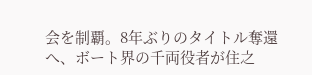会を制覇。8年ぶりのタイトル奪還へ、ボート界の千両役者が住之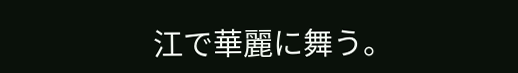江で華麗に舞う。